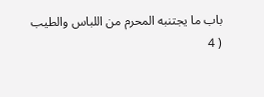باب ما يجتنبه المحرم من اللباس والطيب
( 4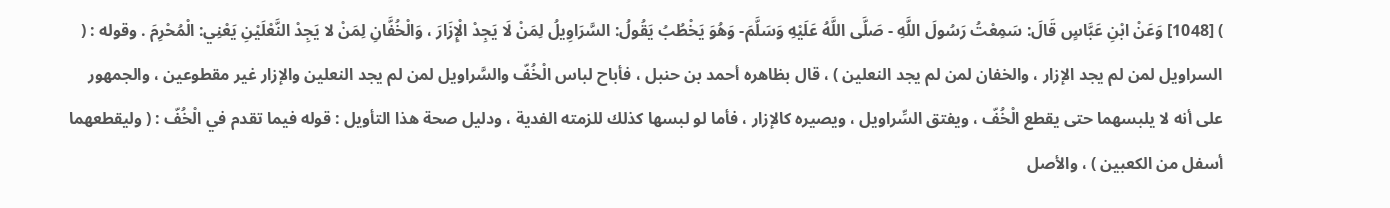) [1048] وَعَنْ ابْنِ عَبَّاسٍ قَالَ: سَمِعْتُ رَسُولَ اللَّهِ - صَلَّى اللَّهُ عَلَيْهِ وَسَلَّمَ- وَهُوَ يَخْطُبُ يَقُولُ: السَّرَاوِيلُ لِمَنْ لَا يَجِدْ الْإِزَارَ ، وَالْخُفَّانِ لِمَنْ لا يَجِدْ النَّعْلَيْنِ يَعْنِي: الْمُحْرِمَ . وقوله : ( السراويل لمن لم يجد الإزار ، والخفان لمن لم يجد النعلين ) ، قال بظاهره أحمد بن حنبل ، فأباح لباس الْخُفّ والسَّراويل لمن لم يجد النعلين والإزار غير مقطوعين ، والجمهور على أنه لا يلبسهما حتى يقطع الْخُفّ ، ويفتق السِّراويل ، ويصيره كالإزار ، فأما لو لبسها كذلك للزمته الفدية ، ودليل صحة هذا التأويل : قوله فيما تقدم في الْخُفّ : ( وليقطعهما أسفل من الكعبين ) ، والأصل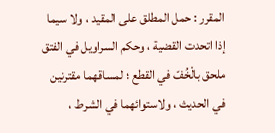المقرر : حمل المطلق على المقيد ، ولا سيما إذا اتحدت القضية ، وحكم السراويل في الفتق ملحق بالْخُفّ في القطع ؛ لمساقهما مقترنين في الحديث ، ولاستوائهما في الشرط ،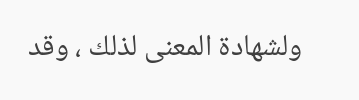ولشهادة المعنى لذلك ، وقد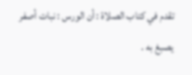تقدم في كتاب الصلاة : أن الورس : نبات أصفر يصبغ به .